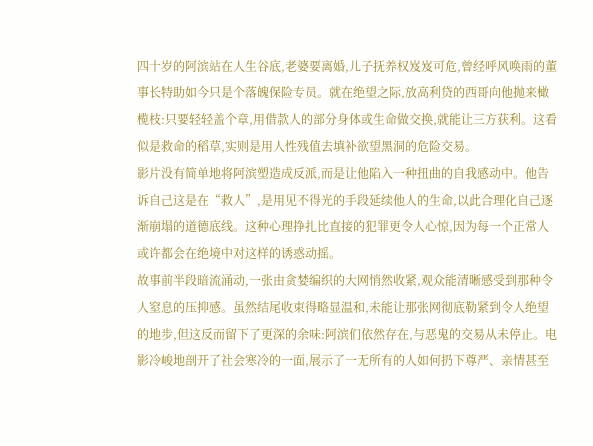四十岁的阿滨站在人生谷底,老婆要离婚,儿子抚养权岌岌可危,曾经呼风唤雨的董事长特助如今只是个落魄保险专员。就在绝望之际,放高利贷的西哥向他抛来橄榄枝:只要轻轻盖个章,用借款人的部分身体或生命做交换,就能让三方获利。这看似是救命的稻草,实则是用人性残值去填补欲望黑洞的危险交易。
影片没有简单地将阿滨塑造成反派,而是让他陷入一种扭曲的自我感动中。他告诉自己这是在“救人”,是用见不得光的手段延续他人的生命,以此合理化自己逐渐崩塌的道德底线。这种心理挣扎比直接的犯罪更令人心惊,因为每一个正常人或许都会在绝境中对这样的诱惑动摇。
故事前半段暗流涌动,一张由贪婪编织的大网悄然收紧,观众能清晰感受到那种令人窒息的压抑感。虽然结尾收束得略显温和,未能让那张网彻底勒紧到令人绝望的地步,但这反而留下了更深的余味:阿滨们依然存在,与恶鬼的交易从未停止。电影冷峻地剖开了社会寒冷的一面,展示了一无所有的人如何扔下尊严、亲情甚至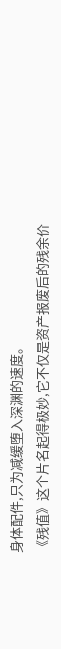身体配件,只为减缓堕入深渊的速度。
《残值》这个片名起得极妙,它不仅是资产报废后的残余价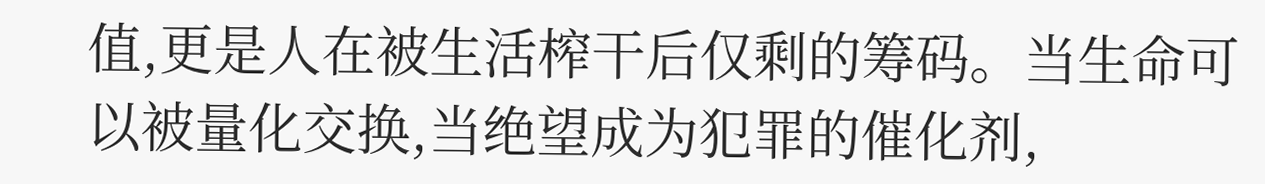值,更是人在被生活榨干后仅剩的筹码。当生命可以被量化交换,当绝望成为犯罪的催化剂,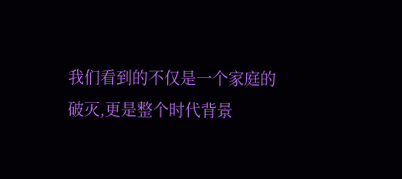我们看到的不仅是一个家庭的破灭,更是整个时代背景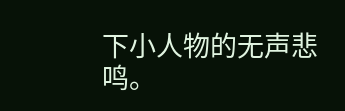下小人物的无声悲鸣。